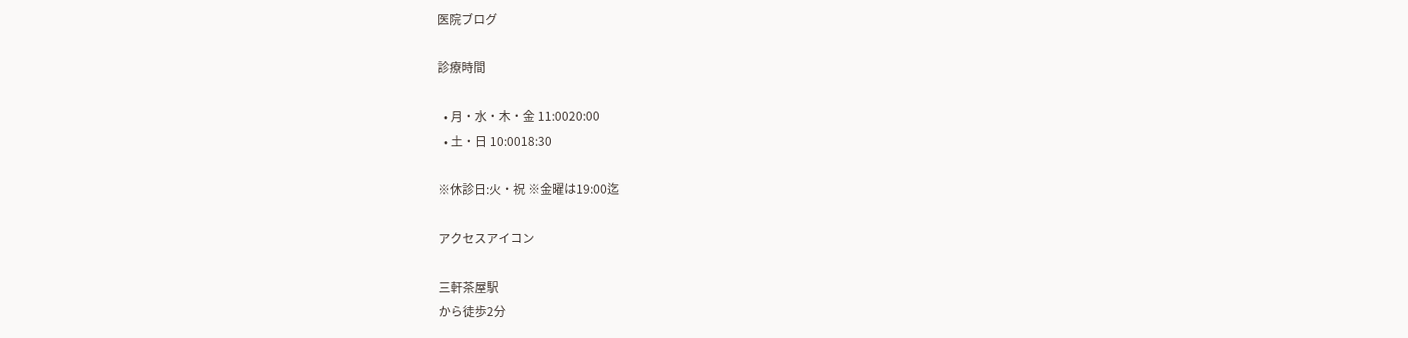医院ブログ

診療時間

  • 月・水・木・金 11:0020:00
  • 土・日 10:0018:30

※休診日:火・祝 ※金曜は19:00迄

アクセスアイコン

三軒茶屋駅
から徒歩2分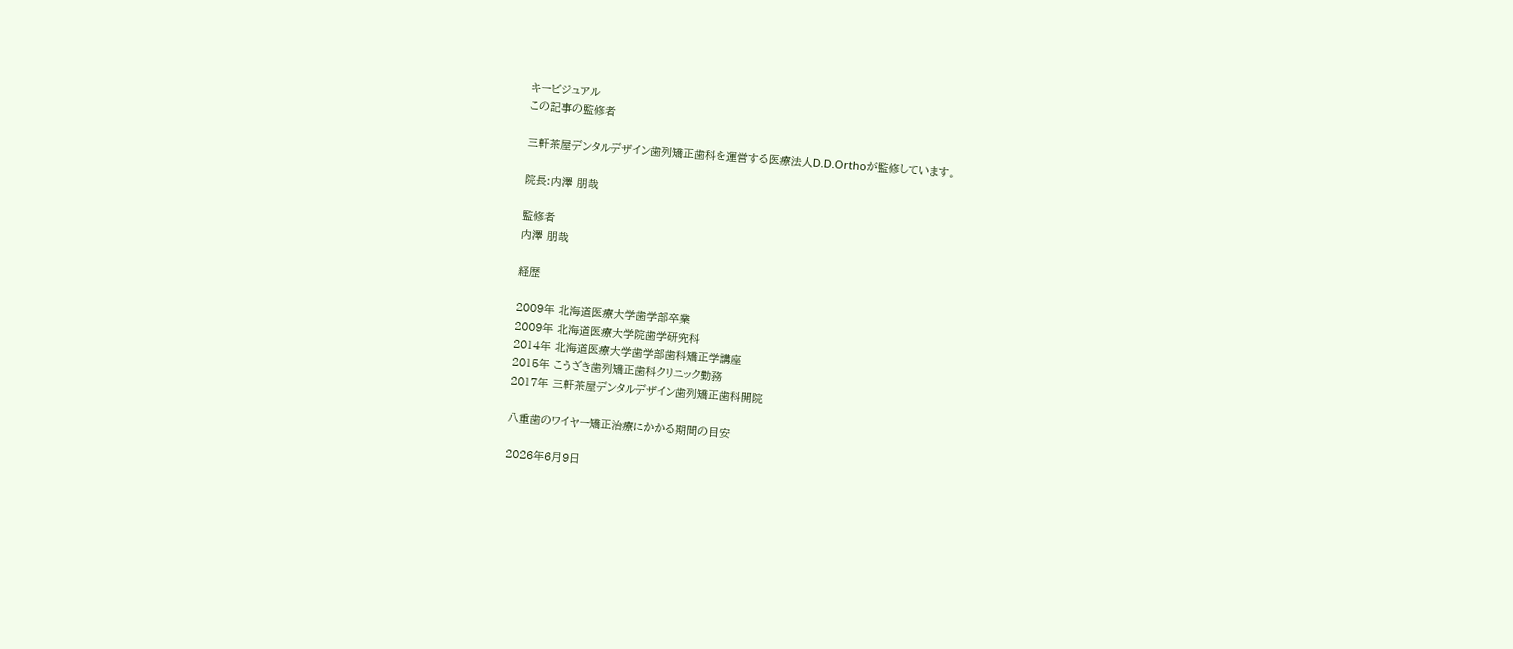キービジュアル
この記事の監修者

三軒茶屋デンタルデザイン歯列矯正歯科を運営する医療法人D.D.Orthoが監修しています。

院長:内澤 朋哉

監修者
内澤 朋哉

経歴

2009年 北海道医療大学歯学部卒業
2009年 北海道医療大学院歯学研究科
2014年 北海道医療大学歯学部歯科矯正学講座
2015年 こうざき歯列矯正歯科クリニック勤務
2017年 三軒茶屋デンタルデザイン歯列矯正歯科開院

八重歯のワイヤー矯正治療にかかる期間の目安

2026年6月9日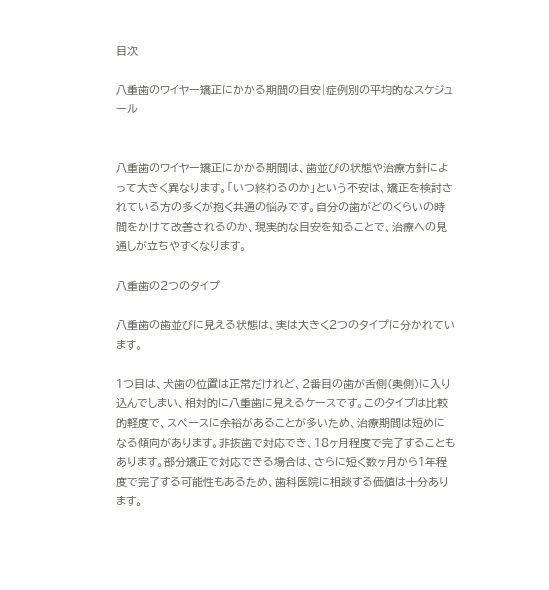目次

八重歯のワイヤー矯正にかかる期間の目安|症例別の平均的なスケジュール


八重歯のワイヤー矯正にかかる期間は、歯並びの状態や治療方針によって大きく異なります。「いつ終わるのか」という不安は、矯正を検討されている方の多くが抱く共通の悩みです。自分の歯がどのくらいの時間をかけて改善されるのか、現実的な目安を知ることで、治療への見通しが立ちやすくなります。

八重歯の2つのタイプ

八重歯の歯並びに見える状態は、実は大きく2つのタイプに分かれています。

1つ目は、犬歯の位置は正常だけれど、2番目の歯が舌側(奥側)に入り込んでしまい、相対的に八重歯に見えるケースです。このタイプは比較的軽度で、スペースに余裕があることが多いため、治療期間は短めになる傾向があります。非抜歯で対応でき、18ヶ月程度で完了することもあります。部分矯正で対応できる場合は、さらに短く数ヶ月から1年程度で完了する可能性もあるため、歯科医院に相談する価値は十分あります。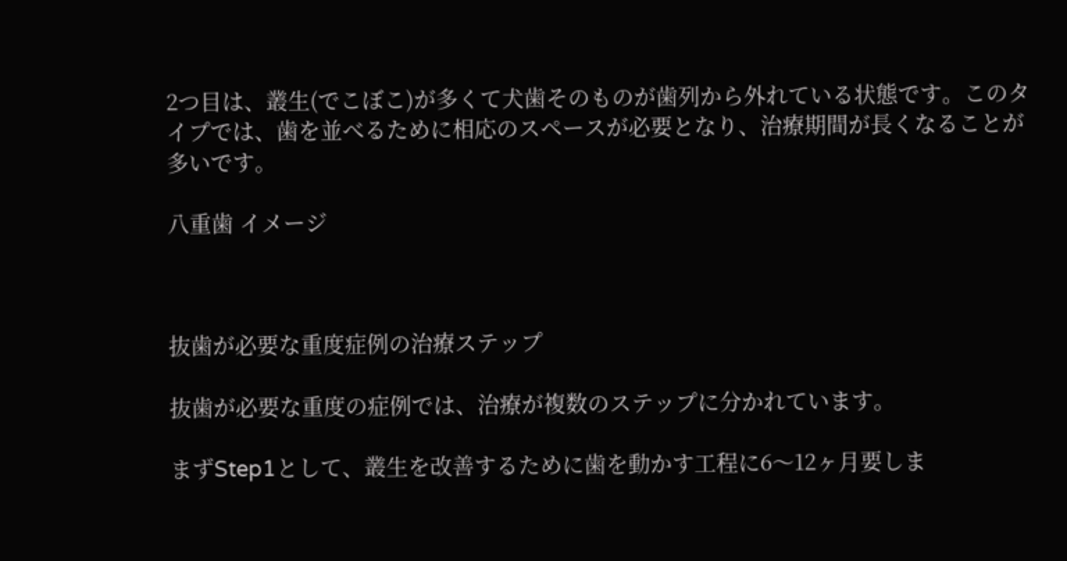2つ目は、叢生(でこぼこ)が多くて犬歯そのものが歯列から外れている状態です。このタイプでは、歯を並べるために相応のスペースが必要となり、治療期間が長くなることが多いです。

八重歯 イメージ



抜歯が必要な重度症例の治療ステップ

抜歯が必要な重度の症例では、治療が複数のステップに分かれています。

まずStep1として、叢生を改善するために歯を動かす工程に6〜12ヶ月要しま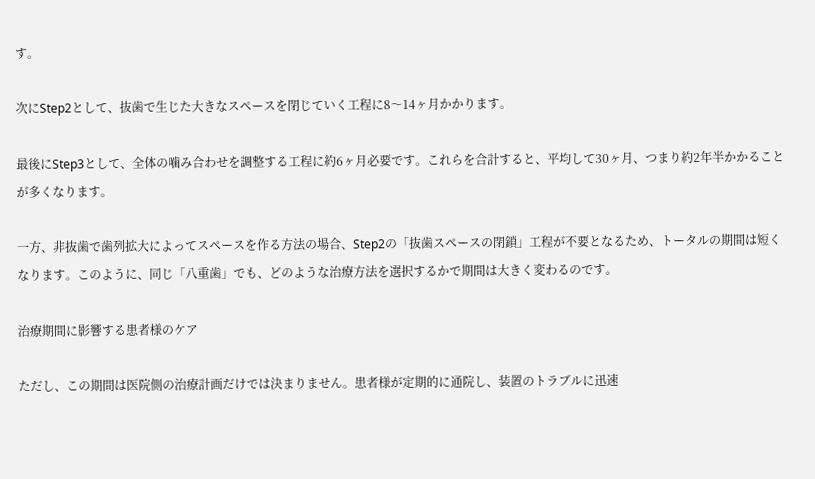す。

次にStep2として、抜歯で生じた大きなスペースを閉じていく工程に8〜14ヶ月かかります。

最後にStep3として、全体の噛み合わせを調整する工程に約6ヶ月必要です。これらを合計すると、平均して30ヶ月、つまり約2年半かかることが多くなります。

一方、非抜歯で歯列拡大によってスペースを作る方法の場合、Step2の「抜歯スペースの閉鎖」工程が不要となるため、トータルの期間は短くなります。このように、同じ「八重歯」でも、どのような治療方法を選択するかで期間は大きく変わるのです。

治療期間に影響する患者様のケア

ただし、この期間は医院側の治療計画だけでは決まりません。患者様が定期的に通院し、装置のトラブルに迅速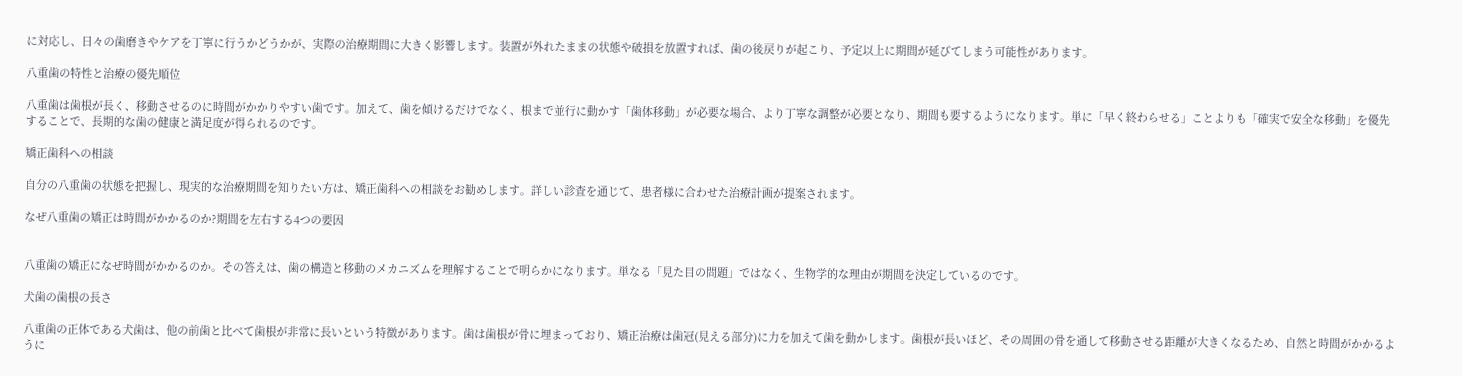に対応し、日々の歯磨きやケアを丁寧に行うかどうかが、実際の治療期間に大きく影響します。装置が外れたままの状態や破損を放置すれば、歯の後戻りが起こり、予定以上に期間が延びてしまう可能性があります。

八重歯の特性と治療の優先順位

八重歯は歯根が長く、移動させるのに時間がかかりやすい歯です。加えて、歯を傾けるだけでなく、根まで並行に動かす「歯体移動」が必要な場合、より丁寧な調整が必要となり、期間も要するようになります。単に「早く終わらせる」ことよりも「確実で安全な移動」を優先することで、長期的な歯の健康と満足度が得られるのです。

矯正歯科への相談

自分の八重歯の状態を把握し、現実的な治療期間を知りたい方は、矯正歯科への相談をお勧めします。詳しい診査を通じて、患者様に合わせた治療計画が提案されます。

なぜ八重歯の矯正は時間がかかるのか?期間を左右する4つの要因


八重歯の矯正になぜ時間がかかるのか。その答えは、歯の構造と移動のメカニズムを理解することで明らかになります。単なる「見た目の問題」ではなく、生物学的な理由が期間を決定しているのです。

犬歯の歯根の長さ

八重歯の正体である犬歯は、他の前歯と比べて歯根が非常に長いという特徴があります。歯は歯根が骨に埋まっており、矯正治療は歯冠(見える部分)に力を加えて歯を動かします。歯根が長いほど、その周囲の骨を通して移動させる距離が大きくなるため、自然と時間がかかるように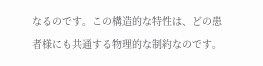なるのです。この構造的な特性は、どの患者様にも共通する物理的な制約なのです。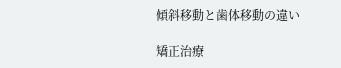傾斜移動と歯体移動の違い

矯正治療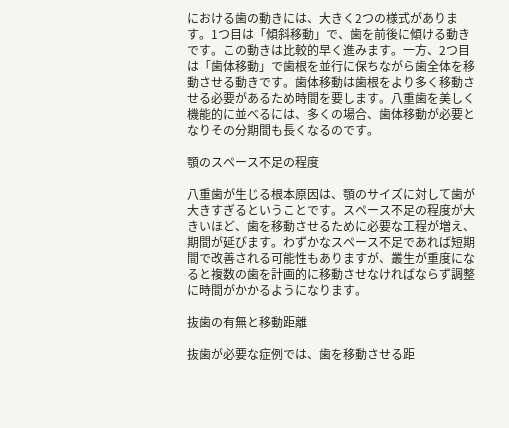における歯の動きには、大きく2つの様式があります。1つ目は「傾斜移動」で、歯を前後に傾ける動きです。この動きは比較的早く進みます。一方、2つ目は「歯体移動」で歯根を並行に保ちながら歯全体を移動させる動きです。歯体移動は歯根をより多く移動させる必要があるため時間を要します。八重歯を美しく機能的に並べるには、多くの場合、歯体移動が必要となりその分期間も長くなるのです。

顎のスペース不足の程度

八重歯が生じる根本原因は、顎のサイズに対して歯が大きすぎるということです。スペース不足の程度が大きいほど、歯を移動させるために必要な工程が増え、期間が延びます。わずかなスペース不足であれば短期間で改善される可能性もありますが、叢生が重度になると複数の歯を計画的に移動させなければならず調整に時間がかかるようになります。

抜歯の有無と移動距離

抜歯が必要な症例では、歯を移動させる距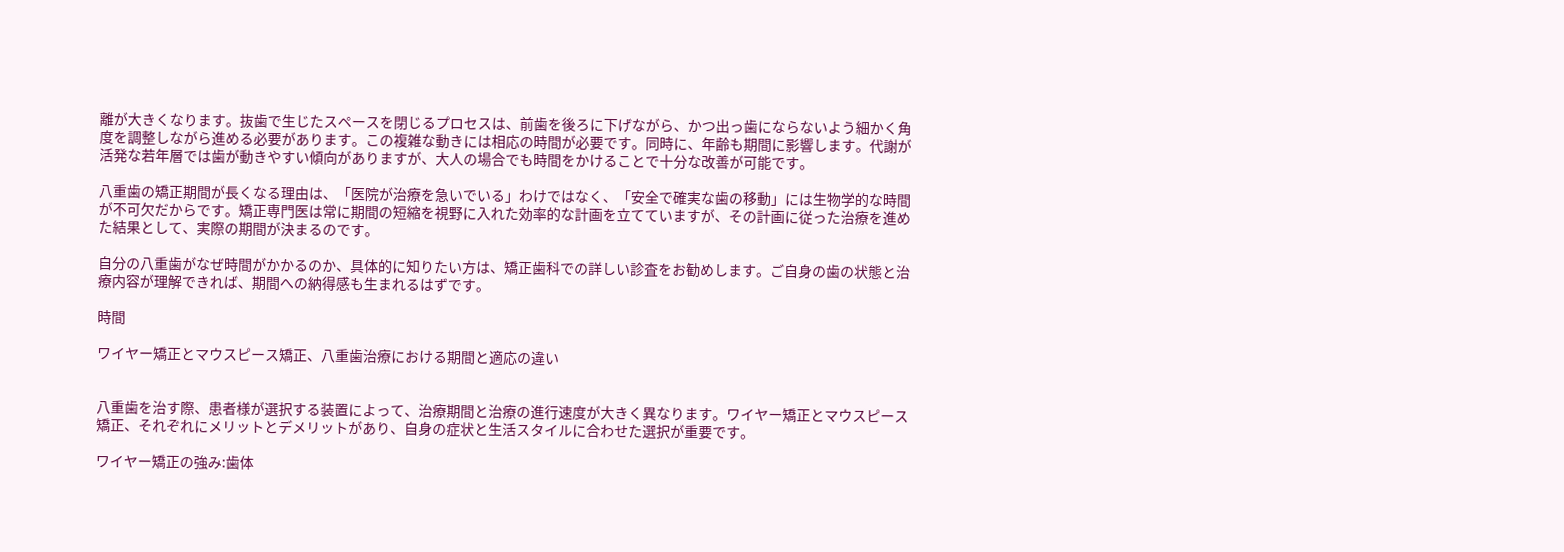離が大きくなります。抜歯で生じたスペースを閉じるプロセスは、前歯を後ろに下げながら、かつ出っ歯にならないよう細かく角度を調整しながら進める必要があります。この複雑な動きには相応の時間が必要です。同時に、年齢も期間に影響します。代謝が活発な若年層では歯が動きやすい傾向がありますが、大人の場合でも時間をかけることで十分な改善が可能です。

八重歯の矯正期間が長くなる理由は、「医院が治療を急いでいる」わけではなく、「安全で確実な歯の移動」には生物学的な時間が不可欠だからです。矯正専門医は常に期間の短縮を視野に入れた効率的な計画を立てていますが、その計画に従った治療を進めた結果として、実際の期間が決まるのです。

自分の八重歯がなぜ時間がかかるのか、具体的に知りたい方は、矯正歯科での詳しい診査をお勧めします。ご自身の歯の状態と治療内容が理解できれば、期間への納得感も生まれるはずです。

時間

ワイヤー矯正とマウスピース矯正、八重歯治療における期間と適応の違い


八重歯を治す際、患者様が選択する装置によって、治療期間と治療の進行速度が大きく異なります。ワイヤー矯正とマウスピース矯正、それぞれにメリットとデメリットがあり、自身の症状と生活スタイルに合わせた選択が重要です。

ワイヤー矯正の強み:歯体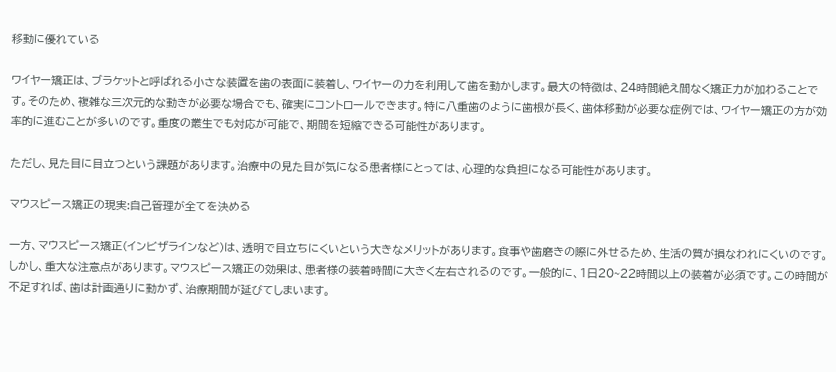移動に優れている

ワイヤー矯正は、ブラケットと呼ばれる小さな装置を歯の表面に装着し、ワイヤーの力を利用して歯を動かします。最大の特徴は、24時間絶え間なく矯正力が加わることです。そのため、複雑な三次元的な動きが必要な場合でも、確実にコントロールできます。特に八重歯のように歯根が長く、歯体移動が必要な症例では、ワイヤー矯正の方が効率的に進むことが多いのです。重度の叢生でも対応が可能で、期間を短縮できる可能性があります。

ただし、見た目に目立つという課題があります。治療中の見た目が気になる患者様にとっては、心理的な負担になる可能性があります。

マウスピース矯正の現実:自己管理が全てを決める

一方、マウスピース矯正(インビザラインなど)は、透明で目立ちにくいという大きなメリットがあります。食事や歯磨きの際に外せるため、生活の質が損なわれにくいのです。しかし、重大な注意点があります。マウスピース矯正の効果は、患者様の装着時間に大きく左右されるのです。一般的に、1日20~22時間以上の装着が必須です。この時間が不足すれば、歯は計画通りに動かず、治療期間が延びてしまいます。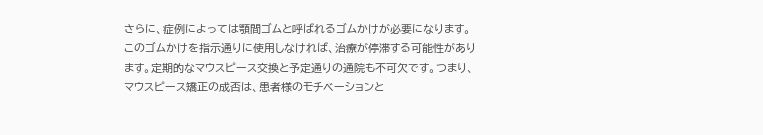さらに、症例によっては顎間ゴムと呼ばれるゴムかけが必要になります。このゴムかけを指示通りに使用しなければ、治療が停滞する可能性があります。定期的なマウスピース交換と予定通りの通院も不可欠です。つまり、マウスピース矯正の成否は、患者様のモチベーションと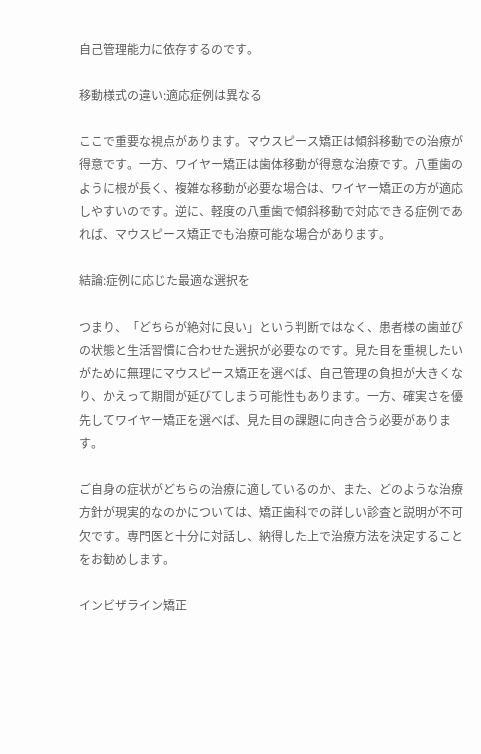自己管理能力に依存するのです。

移動様式の違い:適応症例は異なる

ここで重要な視点があります。マウスピース矯正は傾斜移動での治療が得意です。一方、ワイヤー矯正は歯体移動が得意な治療です。八重歯のように根が長く、複雑な移動が必要な場合は、ワイヤー矯正の方が適応しやすいのです。逆に、軽度の八重歯で傾斜移動で対応できる症例であれば、マウスピース矯正でも治療可能な場合があります。

結論:症例に応じた最適な選択を

つまり、「どちらが絶対に良い」という判断ではなく、患者様の歯並びの状態と生活習慣に合わせた選択が必要なのです。見た目を重視したいがために無理にマウスピース矯正を選べば、自己管理の負担が大きくなり、かえって期間が延びてしまう可能性もあります。一方、確実さを優先してワイヤー矯正を選べば、見た目の課題に向き合う必要があります。

ご自身の症状がどちらの治療に適しているのか、また、どのような治療方針が現実的なのかについては、矯正歯科での詳しい診査と説明が不可欠です。専門医と十分に対話し、納得した上で治療方法を決定することをお勧めします。

インビザライン矯正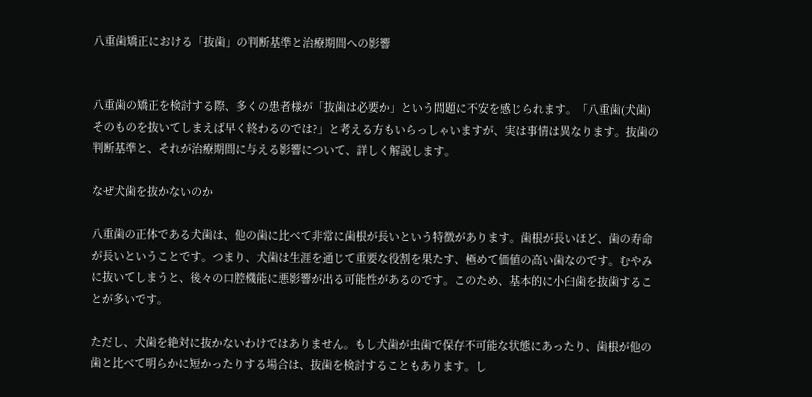八重歯矯正における「抜歯」の判断基準と治療期間への影響


八重歯の矯正を検討する際、多くの患者様が「抜歯は必要か」という問題に不安を感じられます。「八重歯(犬歯)そのものを抜いてしまえば早く終わるのでは?」と考える方もいらっしゃいますが、実は事情は異なります。抜歯の判断基準と、それが治療期間に与える影響について、詳しく解説します。

なぜ犬歯を抜かないのか

八重歯の正体である犬歯は、他の歯に比べて非常に歯根が長いという特徴があります。歯根が長いほど、歯の寿命が長いということです。つまり、犬歯は生涯を通じて重要な役割を果たす、極めて価値の高い歯なのです。むやみに抜いてしまうと、後々の口腔機能に悪影響が出る可能性があるのです。このため、基本的に小臼歯を抜歯することが多いです。

ただし、犬歯を絶対に抜かないわけではありません。もし犬歯が虫歯で保存不可能な状態にあったり、歯根が他の歯と比べて明らかに短かったりする場合は、抜歯を検討することもあります。し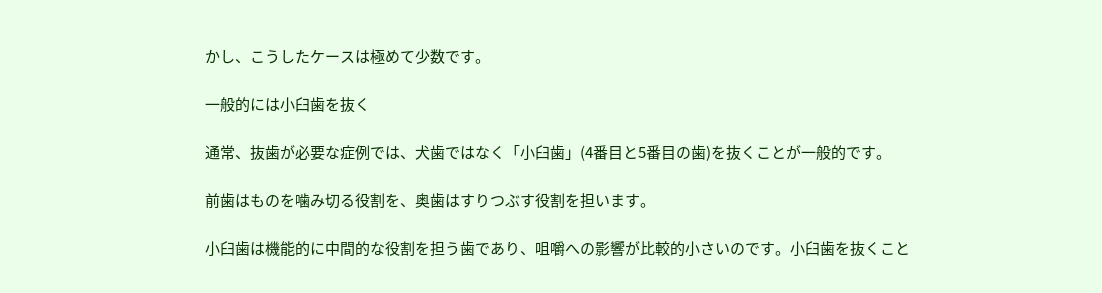かし、こうしたケースは極めて少数です。

一般的には小臼歯を抜く

通常、抜歯が必要な症例では、犬歯ではなく「小臼歯」(4番目と5番目の歯)を抜くことが一般的です。

前歯はものを噛み切る役割を、奥歯はすりつぶす役割を担います。

小臼歯は機能的に中間的な役割を担う歯であり、咀嚼への影響が比較的小さいのです。小臼歯を抜くこと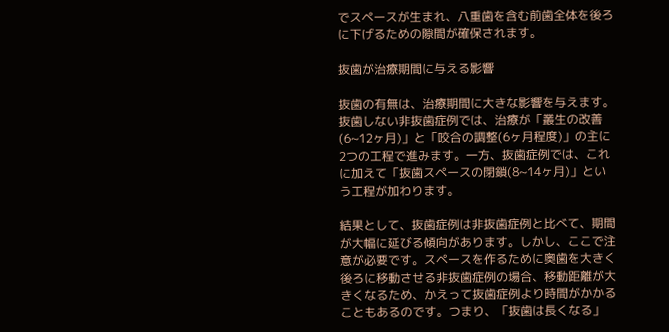でスペースが生まれ、八重歯を含む前歯全体を後ろに下げるための隙間が確保されます。

抜歯が治療期間に与える影響

抜歯の有無は、治療期間に大きな影響を与えます。抜歯しない非抜歯症例では、治療が「叢生の改善(6~12ヶ月)」と「咬合の調整(6ヶ月程度)」の主に2つの工程で進みます。一方、抜歯症例では、これに加えて「抜歯スペースの閉鎖(8~14ヶ月)」という工程が加わります。

結果として、抜歯症例は非抜歯症例と比べて、期間が大幅に延びる傾向があります。しかし、ここで注意が必要です。スペースを作るために奥歯を大きく後ろに移動させる非抜歯症例の場合、移動距離が大きくなるため、かえって抜歯症例より時間がかかることもあるのです。つまり、「抜歯は長くなる」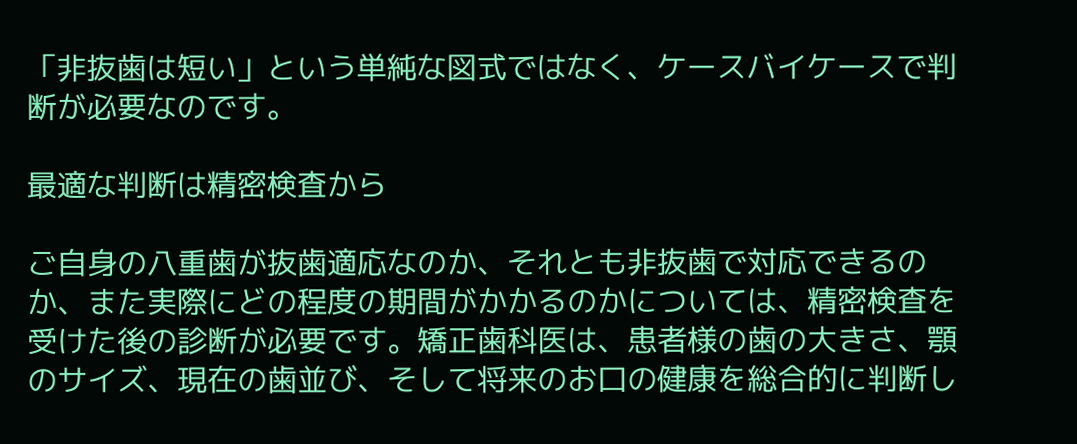「非抜歯は短い」という単純な図式ではなく、ケースバイケースで判断が必要なのです。

最適な判断は精密検査から

ご自身の八重歯が抜歯適応なのか、それとも非抜歯で対応できるのか、また実際にどの程度の期間がかかるのかについては、精密検査を受けた後の診断が必要です。矯正歯科医は、患者様の歯の大きさ、顎のサイズ、現在の歯並び、そして将来のお口の健康を総合的に判断し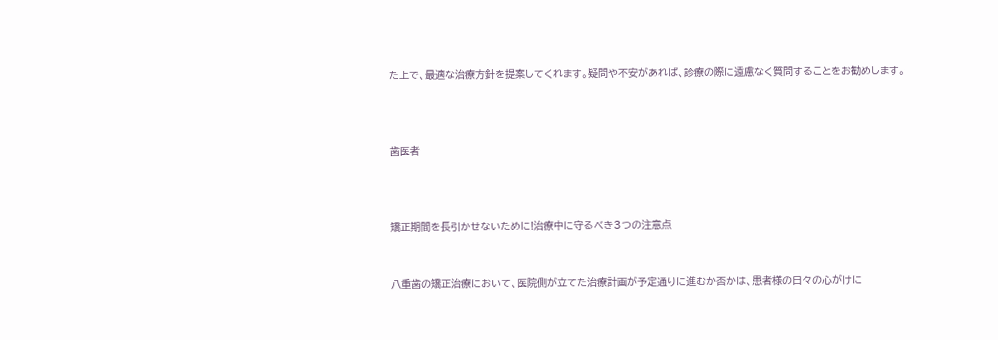た上で、最適な治療方針を提案してくれます。疑問や不安があれば、診療の際に遠慮なく質問することをお勧めします。



歯医者



矯正期間を長引かせないために!治療中に守るべき3つの注意点


八重歯の矯正治療において、医院側が立てた治療計画が予定通りに進むか否かは、患者様の日々の心がけに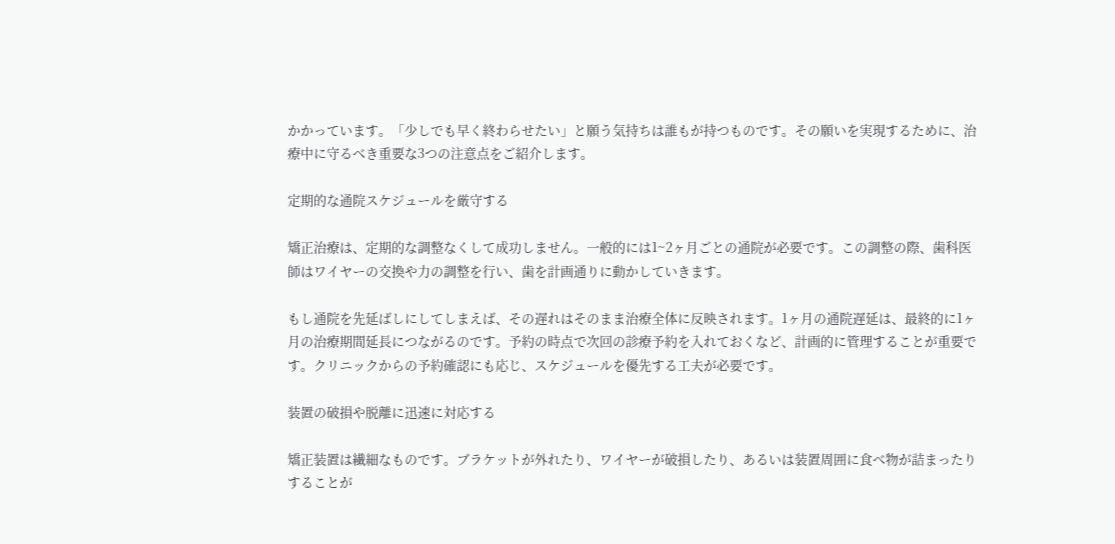かかっています。「少しでも早く終わらせたい」と願う気持ちは誰もが持つものです。その願いを実現するために、治療中に守るべき重要な3つの注意点をご紹介します。

定期的な通院スケジュールを厳守する

矯正治療は、定期的な調整なくして成功しません。一般的には1~2ヶ月ごとの通院が必要です。この調整の際、歯科医師はワイヤーの交換や力の調整を行い、歯を計画通りに動かしていきます。

もし通院を先延ばしにしてしまえば、その遅れはそのまま治療全体に反映されます。1ヶ月の通院遅延は、最終的に1ヶ月の治療期間延長につながるのです。予約の時点で次回の診療予約を入れておくなど、計画的に管理することが重要です。クリニックからの予約確認にも応じ、スケジュールを優先する工夫が必要です。

装置の破損や脱離に迅速に対応する

矯正装置は繊細なものです。ブラケットが外れたり、ワイヤーが破損したり、あるいは装置周囲に食べ物が詰まったりすることが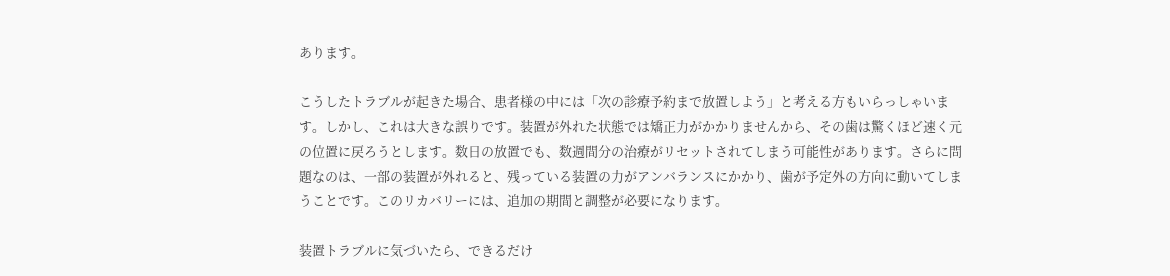あります。

こうしたトラブルが起きた場合、患者様の中には「次の診療予約まで放置しよう」と考える方もいらっしゃいます。しかし、これは大きな誤りです。装置が外れた状態では矯正力がかかりませんから、その歯は驚くほど速く元の位置に戻ろうとします。数日の放置でも、数週間分の治療がリセットされてしまう可能性があります。さらに問題なのは、一部の装置が外れると、残っている装置の力がアンバランスにかかり、歯が予定外の方向に動いてしまうことです。このリカバリーには、追加の期間と調整が必要になります。

装置トラブルに気づいたら、できるだけ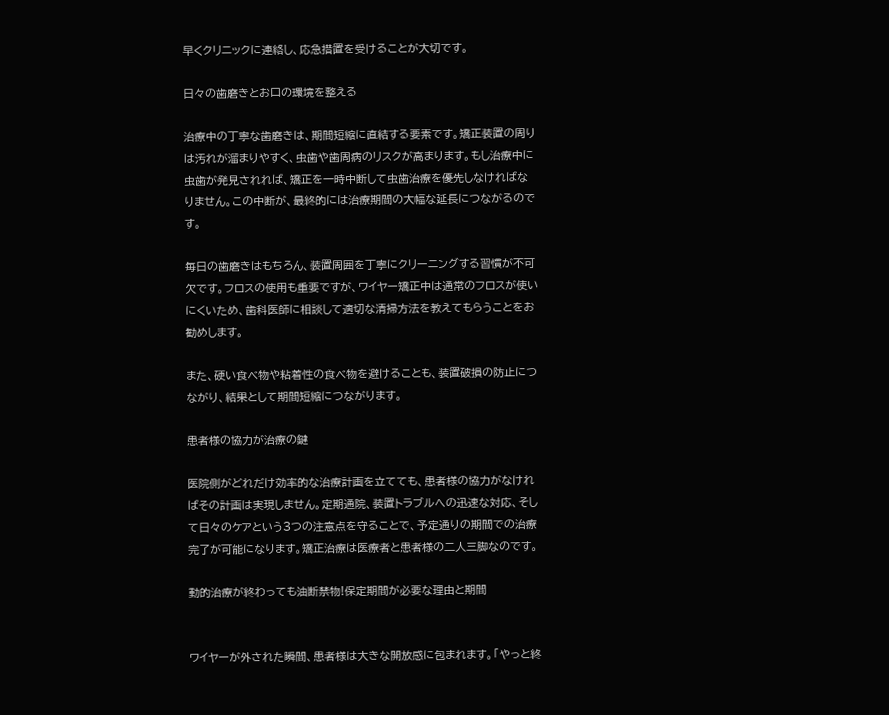早くクリニックに連絡し、応急措置を受けることが大切です。

日々の歯磨きとお口の環境を整える

治療中の丁寧な歯磨きは、期間短縮に直結する要素です。矯正装置の周りは汚れが溜まりやすく、虫歯や歯周病のリスクが高まります。もし治療中に虫歯が発見されれば、矯正を一時中断して虫歯治療を優先しなければなりません。この中断が、最終的には治療期間の大幅な延長につながるのです。

毎日の歯磨きはもちろん、装置周囲を丁寧にクリーニングする習慣が不可欠です。フロスの使用も重要ですが、ワイヤー矯正中は通常のフロスが使いにくいため、歯科医師に相談して適切な清掃方法を教えてもらうことをお勧めします。

また、硬い食べ物や粘着性の食べ物を避けることも、装置破損の防止につながり、結果として期間短縮につながります。

患者様の協力が治療の鍵

医院側がどれだけ効率的な治療計画を立てても、患者様の協力がなければその計画は実現しません。定期通院、装置トラブルへの迅速な対応、そして日々のケアという3つの注意点を守ることで、予定通りの期間での治療完了が可能になります。矯正治療は医療者と患者様の二人三脚なのです。

動的治療が終わっても油断禁物!保定期間が必要な理由と期間


ワイヤーが外された瞬間、患者様は大きな開放感に包まれます。「やっと終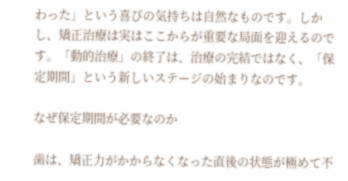わった」という喜びの気持ちは自然なものです。しかし、矯正治療は実はここからが重要な局面を迎えるのです。「動的治療」の終了は、治療の完結ではなく、「保定期間」という新しいステージの始まりなのです。

なぜ保定期間が必要なのか

歯は、矯正力がかからなくなった直後の状態が極めて不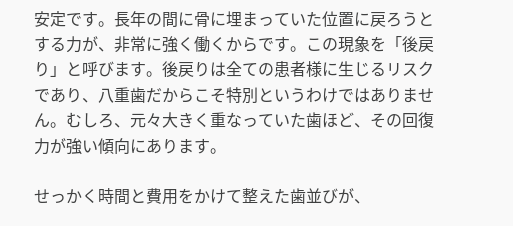安定です。長年の間に骨に埋まっていた位置に戻ろうとする力が、非常に強く働くからです。この現象を「後戻り」と呼びます。後戻りは全ての患者様に生じるリスクであり、八重歯だからこそ特別というわけではありません。むしろ、元々大きく重なっていた歯ほど、その回復力が強い傾向にあります。

せっかく時間と費用をかけて整えた歯並びが、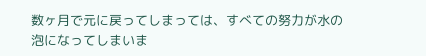数ヶ月で元に戻ってしまっては、すべての努力が水の泡になってしまいま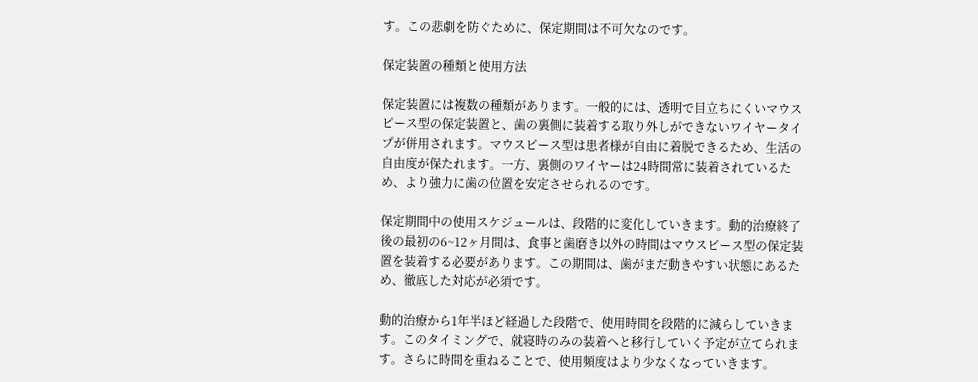す。この悲劇を防ぐために、保定期間は不可欠なのです。

保定装置の種類と使用方法

保定装置には複数の種類があります。一般的には、透明で目立ちにくいマウスピース型の保定装置と、歯の裏側に装着する取り外しができないワイヤータイプが併用されます。マウスピース型は患者様が自由に着脱できるため、生活の自由度が保たれます。一方、裏側のワイヤーは24時間常に装着されているため、より強力に歯の位置を安定させられるのです。

保定期間中の使用スケジュールは、段階的に変化していきます。動的治療終了後の最初の6~12ヶ月間は、食事と歯磨き以外の時間はマウスピース型の保定装置を装着する必要があります。この期間は、歯がまだ動きやすい状態にあるため、徹底した対応が必須です。

動的治療から1年半ほど経過した段階で、使用時間を段階的に減らしていきます。このタイミングで、就寝時のみの装着へと移行していく予定が立てられます。さらに時間を重ねることで、使用頻度はより少なくなっていきます。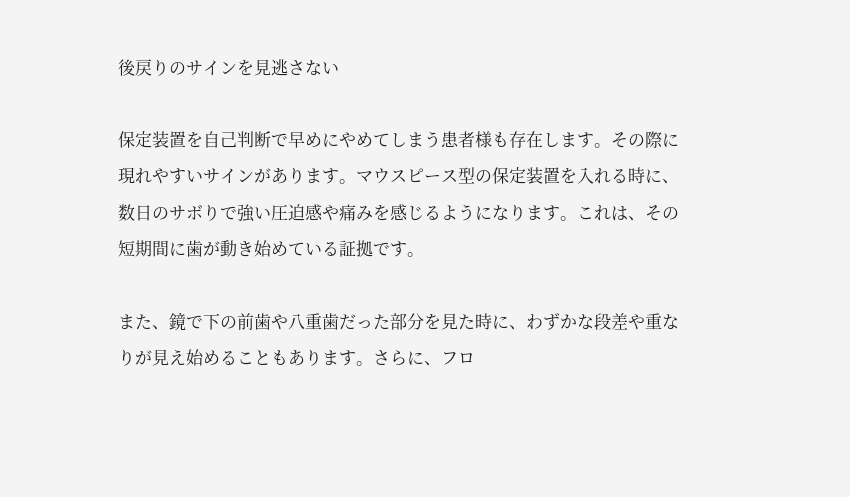後戻りのサインを見逃さない

保定装置を自己判断で早めにやめてしまう患者様も存在します。その際に現れやすいサインがあります。マウスピース型の保定装置を入れる時に、数日のサボりで強い圧迫感や痛みを感じるようになります。これは、その短期間に歯が動き始めている証拠です。

また、鏡で下の前歯や八重歯だった部分を見た時に、わずかな段差や重なりが見え始めることもあります。さらに、フロ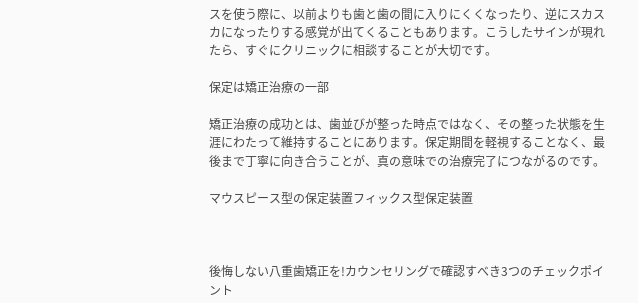スを使う際に、以前よりも歯と歯の間に入りにくくなったり、逆にスカスカになったりする感覚が出てくることもあります。こうしたサインが現れたら、すぐにクリニックに相談することが大切です。

保定は矯正治療の一部

矯正治療の成功とは、歯並びが整った時点ではなく、その整った状態を生涯にわたって維持することにあります。保定期間を軽視することなく、最後まで丁寧に向き合うことが、真の意味での治療完了につながるのです。

マウスピース型の保定装置フィックス型保定装置



後悔しない八重歯矯正を!カウンセリングで確認すべき3つのチェックポイント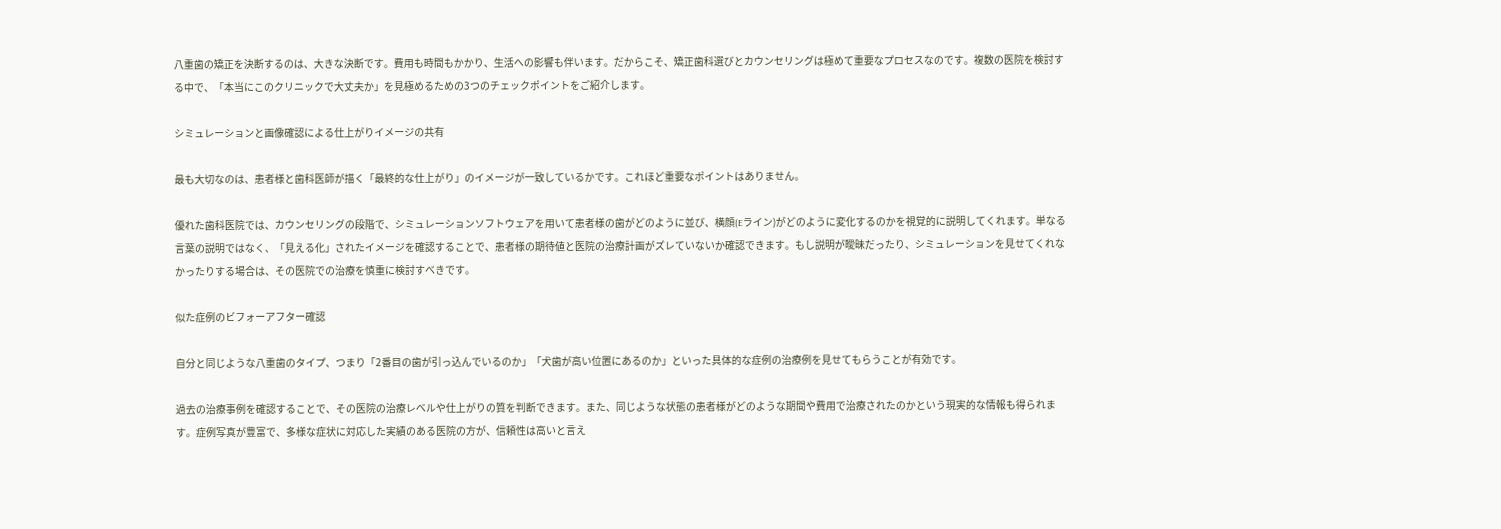八重歯の矯正を決断するのは、大きな決断です。費用も時間もかかり、生活への影響も伴います。だからこそ、矯正歯科選びとカウンセリングは極めて重要なプロセスなのです。複数の医院を検討する中で、「本当にこのクリニックで大丈夫か」を見極めるための3つのチェックポイントをご紹介します。

シミュレーションと画像確認による仕上がりイメージの共有

最も大切なのは、患者様と歯科医師が描く「最終的な仕上がり」のイメージが一致しているかです。これほど重要なポイントはありません。

優れた歯科医院では、カウンセリングの段階で、シミュレーションソフトウェアを用いて患者様の歯がどのように並び、横顔(Eライン)がどのように変化するのかを視覚的に説明してくれます。単なる言葉の説明ではなく、「見える化」されたイメージを確認することで、患者様の期待値と医院の治療計画がズレていないか確認できます。もし説明が曖昧だったり、シミュレーションを見せてくれなかったりする場合は、その医院での治療を慎重に検討すべきです。

似た症例のビフォーアフター確認

自分と同じような八重歯のタイプ、つまり「2番目の歯が引っ込んでいるのか」「犬歯が高い位置にあるのか」といった具体的な症例の治療例を見せてもらうことが有効です。

過去の治療事例を確認することで、その医院の治療レベルや仕上がりの質を判断できます。また、同じような状態の患者様がどのような期間や費用で治療されたのかという現実的な情報も得られます。症例写真が豊富で、多様な症状に対応した実績のある医院の方が、信頼性は高いと言え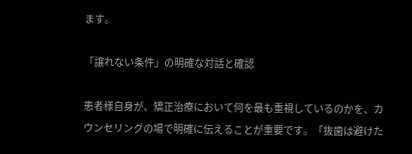ます。

「譲れない条件」の明確な対話と確認

患者様自身が、矯正治療において何を最も重視しているのかを、カウンセリングの場で明確に伝えることが重要です。「抜歯は避けた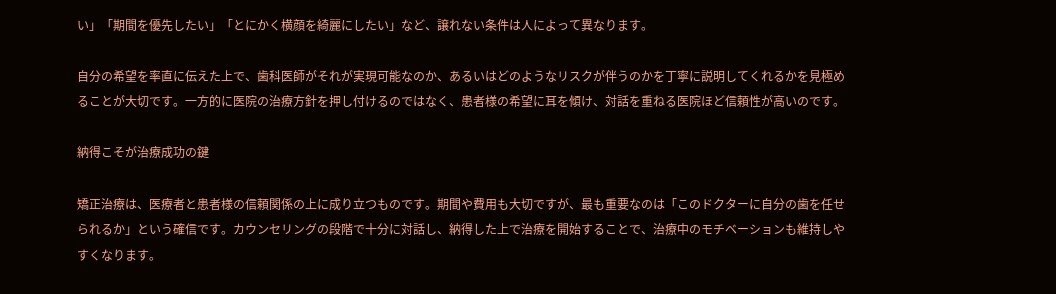い」「期間を優先したい」「とにかく横顔を綺麗にしたい」など、譲れない条件は人によって異なります。

自分の希望を率直に伝えた上で、歯科医師がそれが実現可能なのか、あるいはどのようなリスクが伴うのかを丁寧に説明してくれるかを見極めることが大切です。一方的に医院の治療方針を押し付けるのではなく、患者様の希望に耳を傾け、対話を重ねる医院ほど信頼性が高いのです。

納得こそが治療成功の鍵

矯正治療は、医療者と患者様の信頼関係の上に成り立つものです。期間や費用も大切ですが、最も重要なのは「このドクターに自分の歯を任せられるか」という確信です。カウンセリングの段階で十分に対話し、納得した上で治療を開始することで、治療中のモチベーションも維持しやすくなります。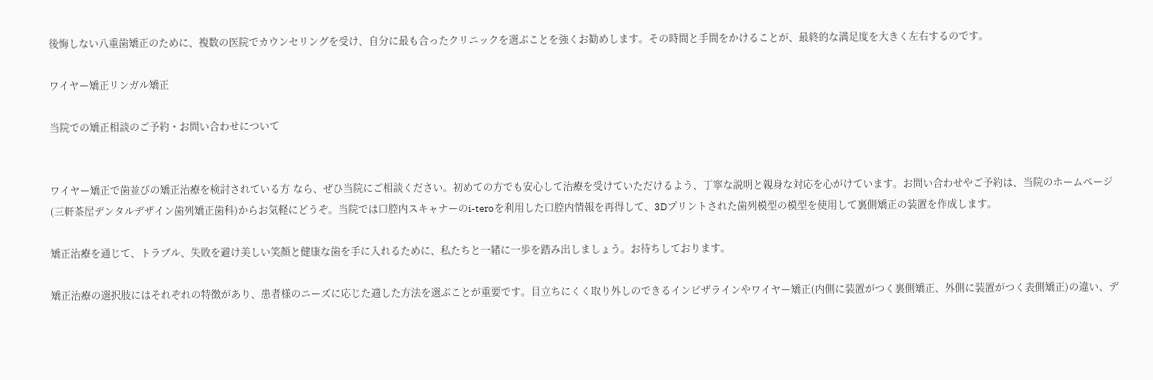後悔しない八重歯矯正のために、複数の医院でカウンセリングを受け、自分に最も合ったクリニックを選ぶことを強くお勧めします。その時間と手間をかけることが、最終的な満足度を大きく左右するのです。

ワイヤー矯正リンガル矯正

当院での矯正相談のご予約・お問い合わせについて


ワイヤー矯正で歯並びの矯正治療を検討されている方 なら、ぜひ当院にご相談ください。初めての方でも安心して治療を受けていただけるよう、丁寧な説明と親身な対応を心がけています。お問い合わせやご予約は、当院のホームページ(三軒茶屋デンタルデザイン歯列矯正歯科)からお気軽にどうぞ。当院では口腔内スキャナーのi-teroを利用した口腔内情報を再得して、3Dプリントされた歯列模型の模型を使用して裏側矯正の装置を作成します。

矯正治療を通じて、トラブル、失敗を避け美しい笑顔と健康な歯を手に入れるために、私たちと一緒に一歩を踏み出しましょう。お待ちしております。

矯正治療の選択肢にはそれぞれの特徴があり、患者様のニーズに応じた適した方法を選ぶことが重要です。目立ちにくく取り外しのできるインビザラインやワイヤー矯正(内側に装置がつく裏側矯正、外側に装置がつく表側矯正)の違い、デ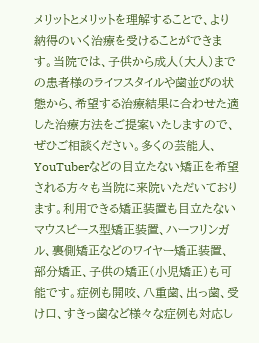メリットとメリットを理解することで、より納得のいく治療を受けることができます。当院では、子供から成人(大人)までの患者様のライフスタイルや歯並びの状態から、希望する治療結果に合わせた適した治療方法をご提案いたしますので、ぜひご相談ください。多くの芸能人、YouTuberなどの目立たない矯正を希望される方々も当院に来院いただいております。利用できる矯正装置も目立たないマウスピース型矯正装置、ハーフリンガル、裏側矯正などのワイヤー矯正装置、部分矯正、子供の矯正(小児矯正)も可能です。症例も開咬、八重歯、出っ歯、受け口、すきっ歯など様々な症例も対応し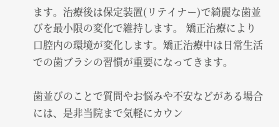ます。治療後は保定装置(リテイナー)で綺麗な歯並びを最小限の変化で維持します。 矯正治療により口腔内の環境が変化します。矯正治療中は日常生活での歯ブラシの習慣が重要になってきます。

歯並びのことで質問やお悩みや不安などがある場合には、是非当院まで気軽にカウン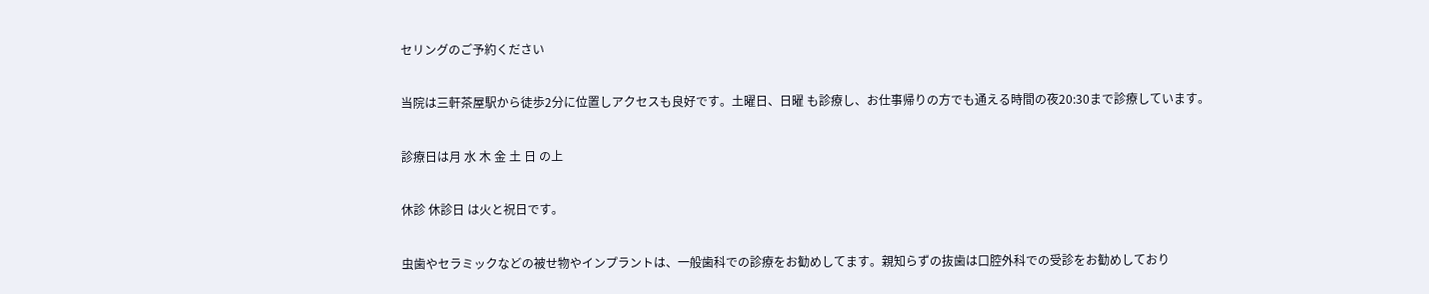セリングのご予約ください

当院は三軒茶屋駅から徒歩2分に位置しアクセスも良好です。土曜日、日曜 も診療し、お仕事帰りの方でも通える時間の夜20:30まで診療しています。

診療日は月 水 木 金 土 日 の上

休診 休診日 は火と祝日です。

虫歯やセラミックなどの被せ物やインプラントは、一般歯科での診療をお勧めしてます。親知らずの抜歯は口腔外科での受診をお勧めしており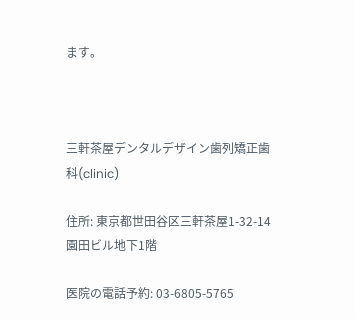ます。



三軒茶屋デンタルデザイン歯列矯正歯科(clinic)

住所: 東京都世田谷区三軒茶屋1-32-14 園田ビル地下1階

医院の電話予約: 03-6805-5765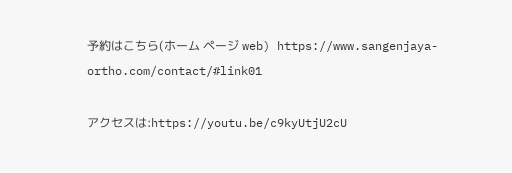予約はこちら(ホーム ページ web) https://www.sangenjaya-ortho.com/contact/#link01

アクセスは:https://youtu.be/c9kyUtjU2cU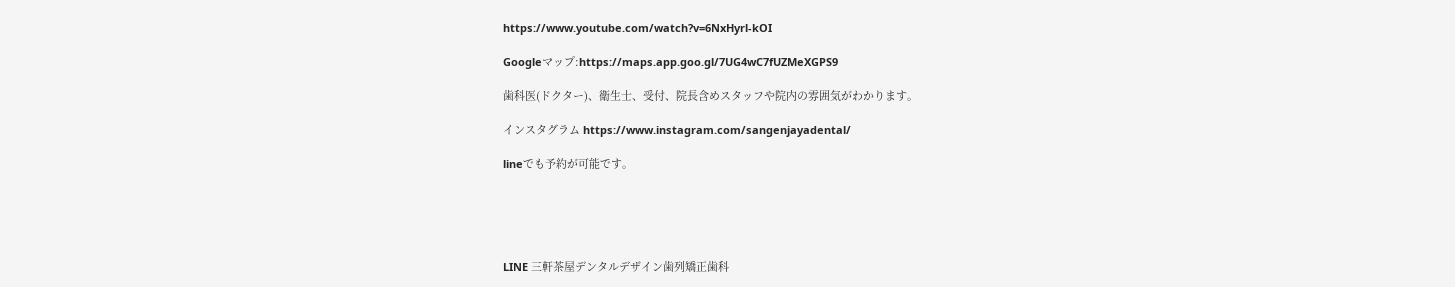https://www.youtube.com/watch?v=6NxHyrl-kOI

Googleマップ:https://maps.app.goo.gl/7UG4wC7fUZMeXGPS9

歯科医(ドクター)、衛生士、受付、院長含めスタッフや院内の雰囲気がわかります。

インスタグラム https://www.instagram.com/sangenjayadental/

lineでも予約が可能です。





LINE 三軒茶屋デンタルデザイン歯列矯正歯科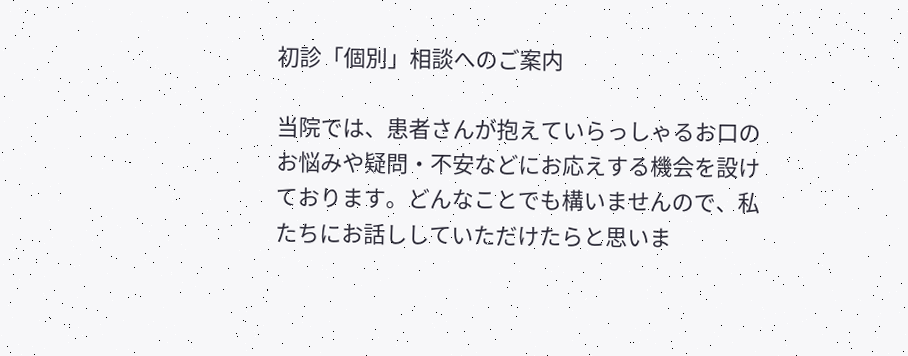初診「個別」相談へのご案内

当院では、患者さんが抱えていらっしゃるお口のお悩みや疑問・不安などにお応えする機会を設けております。どんなことでも構いませんので、私たちにお話ししていただけたらと思いま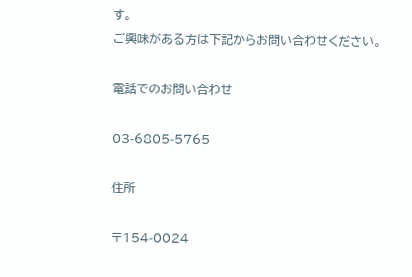す。
ご興味がある方は下記からお問い合わせください。

電話でのお問い合わせ

03-6805-5765

住所

〒154-0024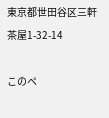東京都世田谷区三軒茶屋1-32-14

このペ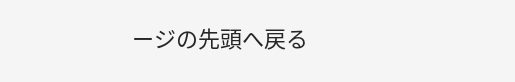ージの先頭へ戻る